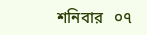শনিবার   ০৭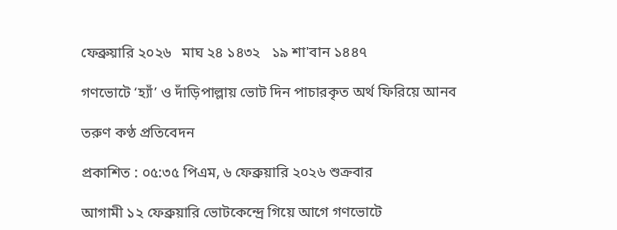ফেব্রুয়ারি ২০২৬   মাঘ ২৪ ১৪৩২   ১৯ শা'বান ১৪৪৭

গণভোটে ‘হ্যাঁ’ ও দাঁড়িপাল্লায় ভোট দিন পাচারকৃত অর্থ ফিরিয়ে আনব

তরুণ কণ্ঠ প্রতিবেদন

প্রকাশিত : ০৫:৩৫ পিএম, ৬ ফেব্রুয়ারি ২০২৬ শুক্রবার

আগামী ১২ ফেব্রুয়ারি ভোটকেন্দ্রে গিয়ে আগে গণভোটে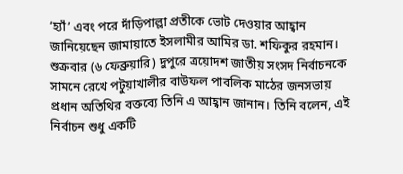‘হ্যাঁ’ এবং পরে দাঁড়িপাল্লা প্রতীকে ভোট দেওয়ার আহ্বান জানিয়েছেন জামায়াতে ইসলামীর আমির ডা. শফিকুর রহমান। শুক্রবার (৬ ফেব্রুয়ারি) দুপুরে ত্রয়োদশ জাতীয় সংসদ নির্বাচনকে সামনে রেখে পটুয়াখালীর বাউফল পাবলিক মাঠের জনসভায় প্রধান অতিথির বক্তব্যে তিনি এ আহ্বান জানান। তিনি বলেন, এই নির্বাচন শুধু একটি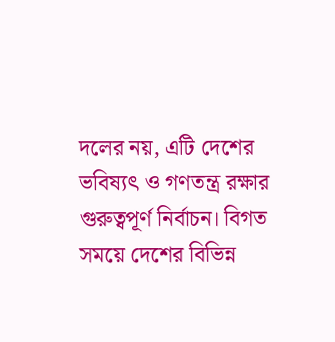দলের নয়, এটি দেশের ভবিষ্যৎ ও গণতন্ত্র রক্ষার গুরুত্বপূর্ণ নির্বাচন। বিগত সময়ে দেশের বিভিন্ন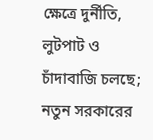ক্ষেত্রে দুর্নীতি, লুটপাট ও চাঁদাবাজি চলছে; নতুন সরকারের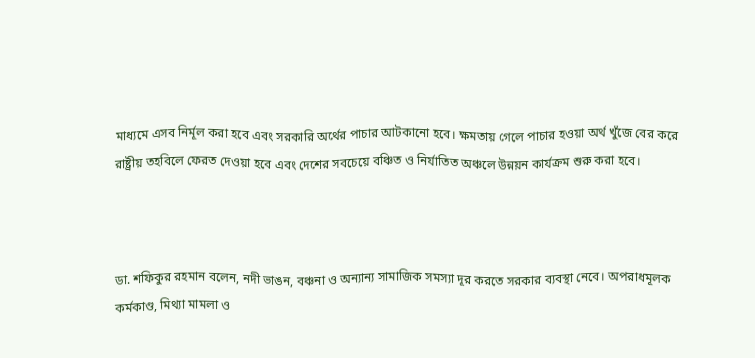মাধ্যমে এসব নির্মূল করা হবে এবং সরকারি অর্থের পাচার আটকানো হবে। ক্ষমতায় গেলে পাচার হওয়া অর্থ খুঁজে বের করে রাষ্ট্রীয় তহবিলে ফেরত দেওয়া হবে এবং দেশের সবচেয়ে বঞ্চিত ও নির্যাতিত অঞ্চলে উন্নয়ন কার্যক্রম শুরু করা হবে।



ডা. শফিকুর রহমান বলেন, নদী ভাঙন, বঞ্চনা ও অন্যান্য সামাজিক সমস্যা দূর করতে সরকার ব্যবস্থা নেবে। অপরাধমূলক কর্মকাণ্ড, মিথ্যা মামলা ও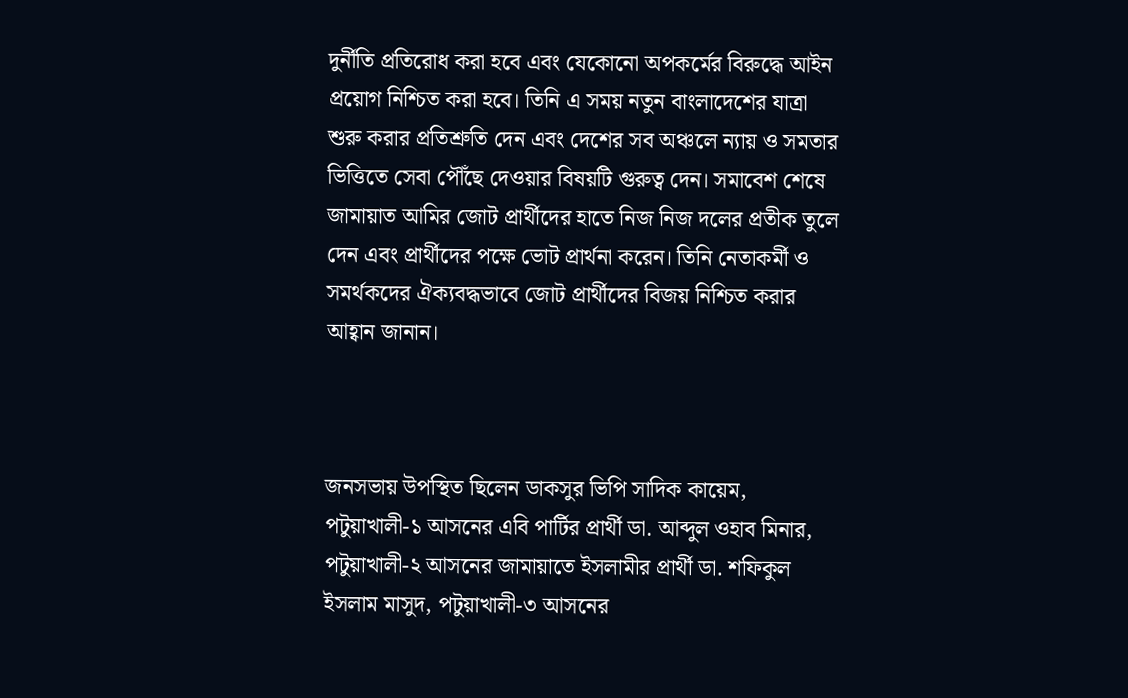দুর্নীতি প্রতিরোধ করা হবে এবং যেকোনো অপকর্মের বিরুদ্ধে আইন প্রয়োগ নিশ্চিত করা হবে। তিনি এ সময় নতুন বাংলাদেশের যাত্রা শুরু করার প্রতিশ্রুতি দেন এবং দেশের সব অঞ্চলে ন্যায় ও সমতার ভিত্তিতে সেবা পৌঁছে দেওয়ার বিষয়টি গুরুত্ব দেন। সমাবেশ শেষে জামায়াত আমির জোট প্রার্থীদের হাতে নিজ নিজ দলের প্রতীক তুলে দেন এবং প্রার্থীদের পক্ষে ভোট প্রার্থনা করেন। তিনি নেতাকর্মী ও সমর্থকদের ঐক্যবদ্ধভাবে জোট প্রার্থীদের বিজয় নিশ্চিত করার আহ্বান জানান।



জনসভায় উপস্থিত ছিলেন ডাকসুর ভিপি সাদিক কায়েম, পটুয়াখালী-১ আসনের এবি পার্টির প্রার্থী ডা. আব্দুল ওহাব মিনার, পটুয়াখালী-২ আসনের জামায়াতে ইসলামীর প্রার্থী ডা. শফিকুল ইসলাম মাসুদ, পটুয়াখালী-৩ আসনের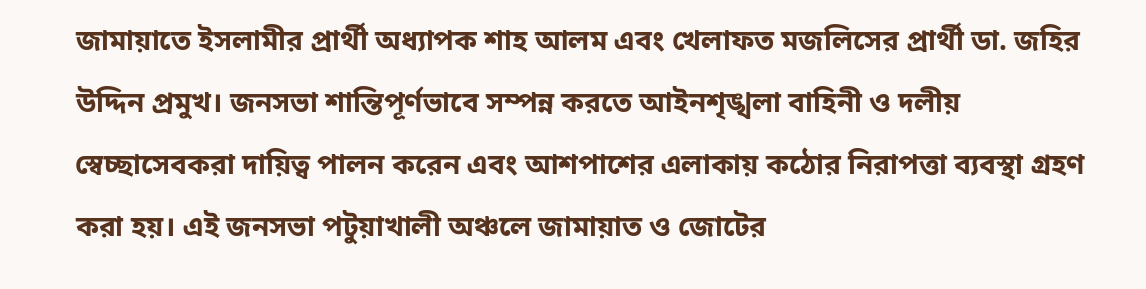জামায়াতে ইসলামীর প্রার্থী অধ্যাপক শাহ আলম এবং খেলাফত মজলিসের প্রার্থী ডা. জহির উদ্দিন প্রমুখ। জনসভা শান্তিপূর্ণভাবে সম্পন্ন করতে আইনশৃঙ্খলা বাহিনী ও দলীয় স্বেচ্ছাসেবকরা দায়িত্ব পালন করেন এবং আশপাশের এলাকায় কঠোর নিরাপত্তা ব্যবস্থা গ্রহণ করা হয়। এই জনসভা পটুয়াখালী অঞ্চলে জামায়াত ও জোটের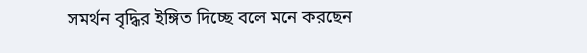সমর্থন বৃদ্ধির ইঙ্গিত দিচ্ছে বলে মনে করছেন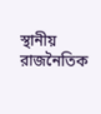স্থানীয় রাজনৈতিক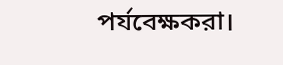পর্যবেক্ষকরা।